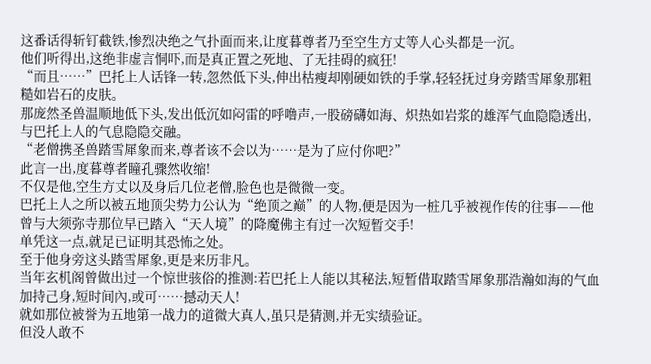这番话得斩钉截铁,惨烈决绝之气扑面而来,让度暮尊者乃至空生方丈等人心头都是一沉。
他们听得出,这绝非虚言恫吓,而是真正置之死地、了无挂碍的疯狂!
“而且……”巴托上人话锋一转,忽然低下头,伸出枯瘦却刚硬如铁的手掌,轻轻抚过身旁踏雪犀象那粗糙如岩石的皮肤。
那庞然圣兽温顺地低下头,发出低沉如闷雷的呼噜声,一股磅礴如海、炽热如岩浆的雄浑气血隐隐透出,与巴托上人的气息隐隐交融。
“老僧携圣兽踏雪犀象而来,尊者该不会以为……是为了应付你吧?”
此言一出,度暮尊者瞳孔骤然收缩!
不仅是他,空生方丈以及身后几位老僧,脸色也是微微一变。
巴托上人之所以被五地顶尖势力公认为“绝顶之巅”的人物,便是因为一桩几乎被视作传的往事——他曾与大须弥寺那位早已踏入“天人境”的降魔佛主有过一次短暂交手!
单凭这一点,就足已证明其恐怖之处。
至于他身旁这头踏雪犀象,更是来历非凡。
当年玄机阁曾做出过一个惊世骇俗的推测:若巴托上人能以其秘法,短暂借取踏雪犀象那浩瀚如海的气血加持己身,短时间內,或可……撼动天人!
就如那位被誉为五地第一战力的道微大真人,虽只是猜测,并无实绩验证。
但没人敢不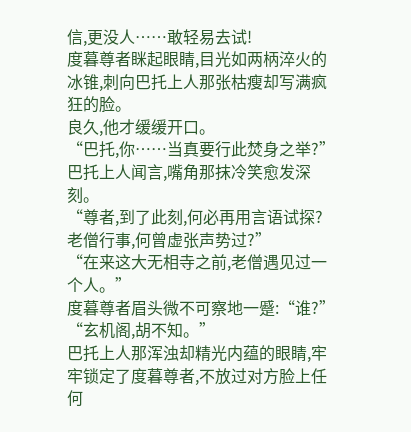信,更没人……敢轻易去试!
度暮尊者眯起眼睛,目光如两柄淬火的冰锥,刺向巴托上人那张枯瘦却写满疯狂的脸。
良久,他才缓缓开口。
“巴托,你……当真要行此焚身之举?”
巴托上人闻言,嘴角那抹冷笑愈发深刻。
“尊者,到了此刻,何必再用言语试探?老僧行事,何曾虚张声势过?”
“在来这大无相寺之前,老僧遇见过一个人。”
度暮尊者眉头微不可察地一蹙:“谁?”
“玄机阁,胡不知。”
巴托上人那浑浊却精光内蕴的眼睛,牢牢锁定了度暮尊者,不放过对方脸上任何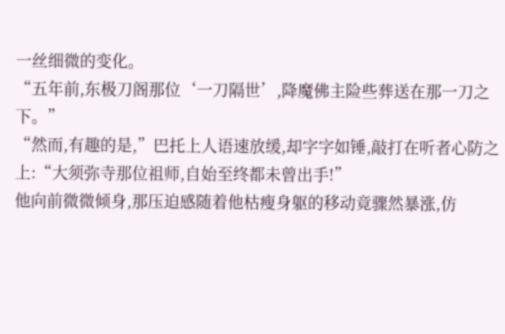一丝细微的变化。
“五年前,东极刀阁那位‘一刀隔世’,降魔佛主险些葬送在那一刀之下。”
“然而,有趣的是,”巴托上人语速放缓,却字字如锤,敲打在听者心防之上:“大须弥寺那位祖师,自始至终都未曾出手!”
他向前微微倾身,那压迫感随着他枯瘦身躯的移动竟骤然暴涨,仿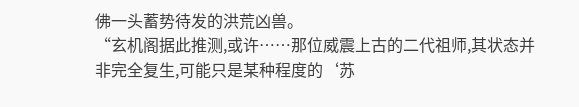佛一头蓄势待发的洪荒凶兽。
“玄机阁据此推测,或许……那位威震上古的二代祖师,其状态并非完全复生,可能只是某种程度的‘苏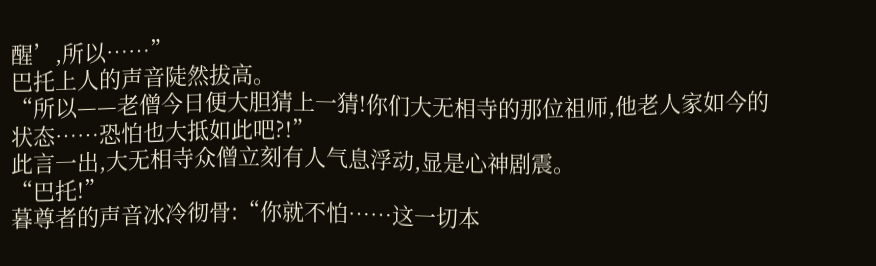醒’,所以……”
巴托上人的声音陡然拔高。
“所以——老僧今日便大胆猜上一猜!你们大无相寺的那位祖师,他老人家如今的状态……恐怕也大抵如此吧?!”
此言一出,大无相寺众僧立刻有人气息浮动,显是心神剧震。
“巴托!”
暮尊者的声音冰冷彻骨:“你就不怕……这一切本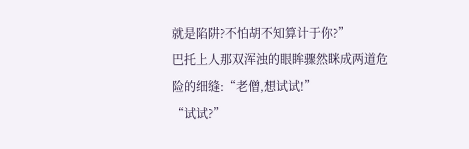就是陷阱?不怕胡不知算计于你?”
巴托上人那双浑浊的眼眸骤然眯成两道危险的细缝:“老僧,想试试!”
“试试?”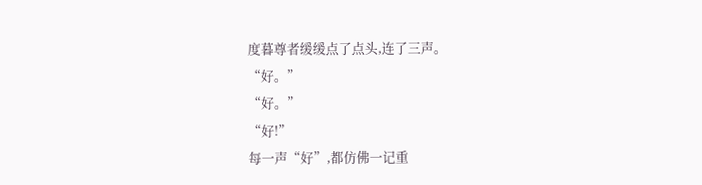度暮尊者缓缓点了点头,连了三声。
“好。”
“好。”
“好!”
每一声“好”,都仿佛一记重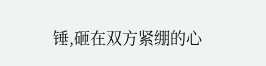锤,砸在双方紧绷的心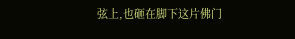弦上,也砸在脚下这片佛门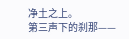净土之上。
第三声下的刹那——